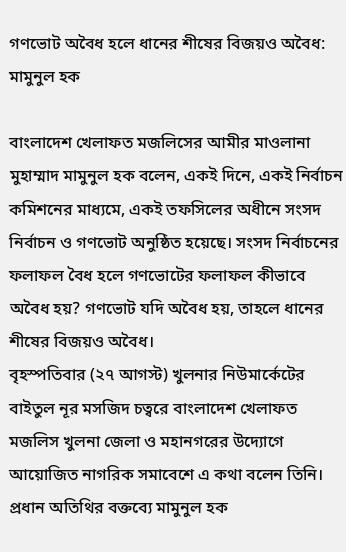গণভোট অবৈধ হলে ধানের শীষের বিজয়ও অবৈধ: মামুনুল হক

বাংলাদেশ খেলাফত মজলিসের আমীর মাওলানা মুহাম্মাদ মামুনুল হক বলেন, একই দিনে, একই নির্বাচন কমিশনের মাধ্যমে, একই তফসিলের অধীনে সংসদ নির্বাচন ও গণভোট অনুষ্ঠিত হয়েছে। সংসদ নির্বাচনের ফলাফল বৈধ হলে গণভোটের ফলাফল কীভাবে অবৈধ হয়? গণভোট যদি অবৈধ হয়, তাহলে ধানের শীষের বিজয়ও অবৈধ।
বৃহস্পতিবার (২৭ আগস্ট) খুলনার নিউমার্কেটের বাইতুল নূর মসজিদ চত্বরে বাংলাদেশ খেলাফত মজলিস খুলনা জেলা ও মহানগরের উদ্যোগে আয়োজিত নাগরিক সমাবেশে এ কথা বলেন তিনি।
প্রধান অতিথির বক্তব্যে মামুনুল হক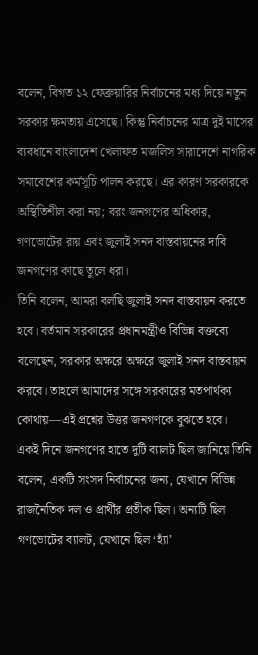বলেন, বিগত ১২ ফেব্রুয়ারির নির্বাচনের মধ্য দিয়ে নতুন সরকার ক্ষমতায় এসেছে। কিন্তু নির্বাচনের মাত্র দুই মাসের ব্যবধানে বাংলাদেশ খেলাফত মজলিস সারাদেশে নাগরিক সমাবেশের কর্মসূচি পালন করছে। এর কারণ সরকারকে অস্থিতিশীল করা নয়; বরং জনগণের অধিকার, গণভোটের রায় এবং জুলাই সনদ বাস্তবায়নের দাবি জনগণের কাছে তুলে ধরা।
তিনি বলেন, আমরা বলছি জুলাই সনদ বাস্তবায়ন করতে হবে। বর্তমান সরকারের প্রধানমন্ত্রীও বিভিন্ন বক্তব্যে বলেছেন, সরকার অক্ষরে অক্ষরে জুলাই সনদ বাস্তবায়ন করবে। তাহলে আমাদের সঙ্গে সরকারের মতপার্থক্য কোথায়—এই প্রশ্নের উত্তর জনগণকে বুঝতে হবে।
একই দিনে জনগণের হাতে দুটি ব্যালট ছিল জানিয়ে তিনি বলেন, একটি সংসদ নির্বাচনের জন্য, যেখানে বিভিন্ন রাজনৈতিক দল ও প্রার্থীর প্রতীক ছিল। অন্যটি ছিল গণভোটের ব্যালট, যেখানে ছিল ‘হ্যাঁ’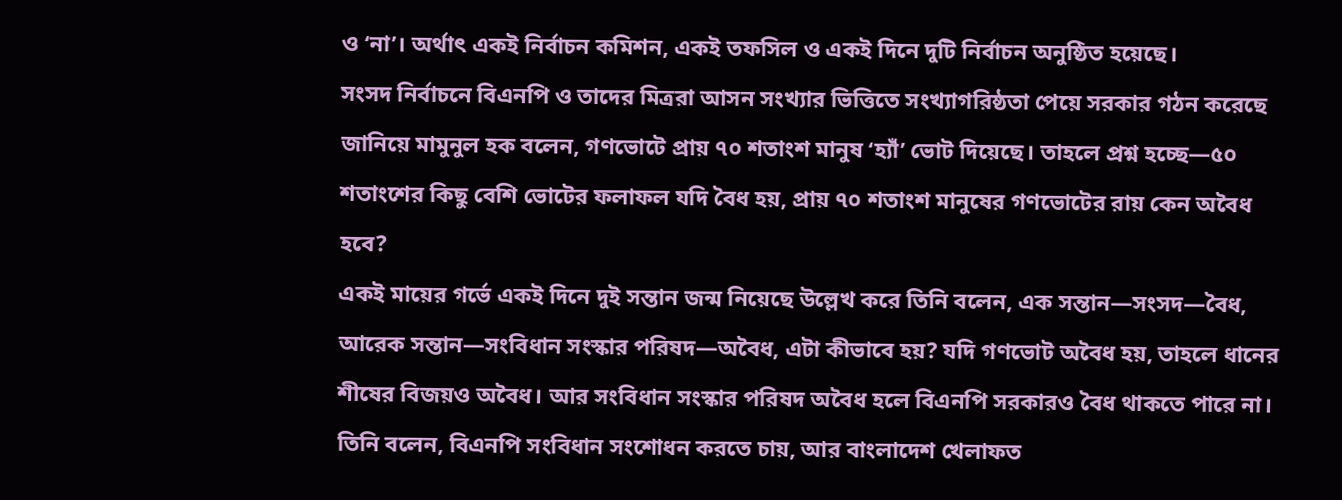ও ‘না’। অর্থাৎ একই নির্বাচন কমিশন, একই তফসিল ও একই দিনে দুটি নির্বাচন অনুষ্ঠিত হয়েছে।
সংসদ নির্বাচনে বিএনপি ও তাদের মিত্ররা আসন সংখ্যার ভিত্তিতে সংখ্যাগরিষ্ঠতা পেয়ে সরকার গঠন করেছে জানিয়ে মামুনুল হক বলেন, গণভোটে প্রায় ৭০ শতাংশ মানুষ ‘হ্যাঁ’ ভোট দিয়েছে। তাহলে প্রশ্ন হচ্ছে—৫০ শতাংশের কিছু বেশি ভোটের ফলাফল যদি বৈধ হয়, প্রায় ৭০ শতাংশ মানুষের গণভোটের রায় কেন অবৈধ হবে?
একই মায়ের গর্ভে একই দিনে দুই সন্তান জন্ম নিয়েছে উল্লেখ করে তিনি বলেন, এক সন্তান—সংসদ—বৈধ, আরেক সন্তান—সংবিধান সংস্কার পরিষদ—অবৈধ, এটা কীভাবে হয়? যদি গণভোট অবৈধ হয়, তাহলে ধানের শীষের বিজয়ও অবৈধ। আর সংবিধান সংস্কার পরিষদ অবৈধ হলে বিএনপি সরকারও বৈধ থাকতে পারে না।
তিনি বলেন, বিএনপি সংবিধান সংশোধন করতে চায়, আর বাংলাদেশ খেলাফত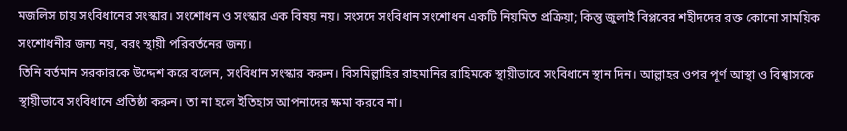মজলিস চায় সংবিধানের সংস্কার। সংশোধন ও সংস্কার এক বিষয় নয়। সংসদে সংবিধান সংশোধন একটি নিয়মিত প্রক্রিয়া; কিন্তু জুলাই বিপ্লবের শহীদদের রক্ত কোনো সাময়িক সংশোধনীর জন্য নয়, বরং স্থায়ী পরিবর্তনের জন্য।
তিনি বর্তমান সরকারকে উদ্দেশ করে বলেন, সংবিধান সংস্কার করুন। বিসমিল্লাহির রাহমানির রাহিমকে স্থায়ীভাবে সংবিধানে স্থান দিন। আল্লাহর ওপর পূর্ণ আস্থা ও বিশ্বাসকে স্থায়ীভাবে সংবিধানে প্রতিষ্ঠা করুন। তা না হলে ইতিহাস আপনাদের ক্ষমা করবে না।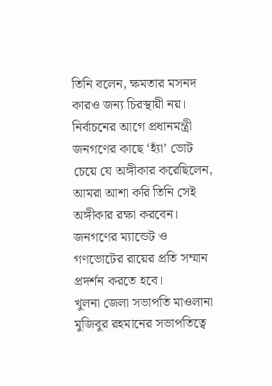তিনি বলেন, ক্ষমতার মসনদ কারও জন্য চিরস্থায়ী নয়। নির্বাচনের আগে প্রধানমন্ত্রী জনগণের কাছে ‘হ্যাঁ’ ভোট চেয়ে যে অঙ্গীকার করেছিলেন, আমরা আশা করি তিনি সেই অঙ্গীকার রক্ষা করবেন। জনগণের ম্যান্ডেট ও গণভোটের রায়ের প্রতি সম্মান প্রদর্শন করতে হবে।
খুলনা জেলা সভাপতি মাওলানা মুজিবুর রহমানের সভাপতিত্বে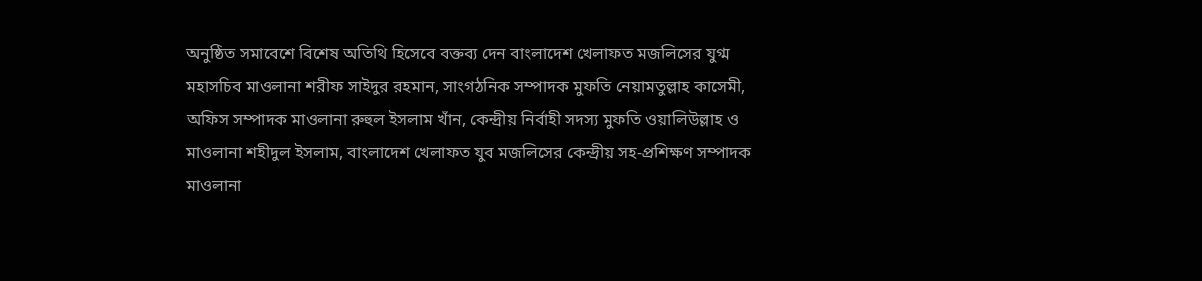অনুষ্ঠিত সমাবেশে বিশেষ অতিথি হিসেবে বক্তব্য দেন বাংলাদেশ খেলাফত মজলিসের যুগ্ম মহাসচিব মাওলানা শরীফ সাইদুর রহমান, সাংগঠনিক সম্পাদক মুফতি নেয়ামতুল্লাহ কাসেমী, অফিস সম্পাদক মাওলানা রুহুল ইসলাম খাঁন, কেন্দ্রীয় নির্বাহী সদস্য মুফতি ওয়ালিউল্লাহ ও মাওলানা শহীদুল ইসলাম, বাংলাদেশ খেলাফত যুব মজলিসের কেন্দ্রীয় সহ-প্রশিক্ষণ সম্পাদক মাওলানা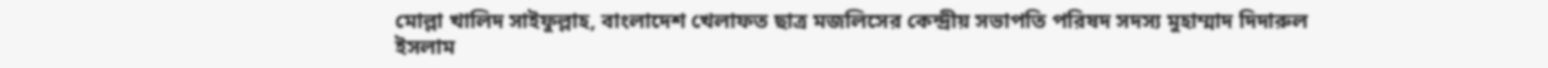মোল্লা খালিদ সাইফুল্লাহ, বাংলাদেশ খেলাফত ছাত্র মজলিসের কেন্দ্রীয় সভাপতি পরিষদ সদস্য মুহাম্মাদ দিদারুল ইসলাম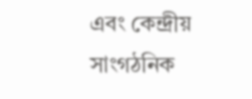এবং কেন্দ্রীয় সাংগঠনিক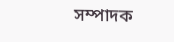সম্পাদক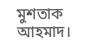মুশতাক আহমাদ।